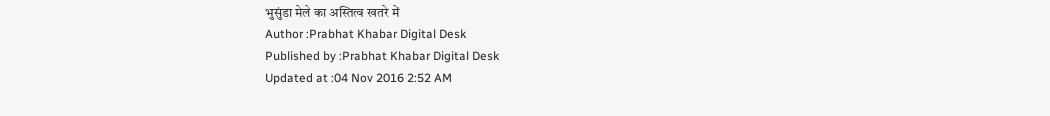भुसुंडा मेले का अस्तित्व खतरे में
Author :Prabhat Khabar Digital Desk
Published by :Prabhat Khabar Digital Desk
Updated at :04 Nov 2016 2:52 AM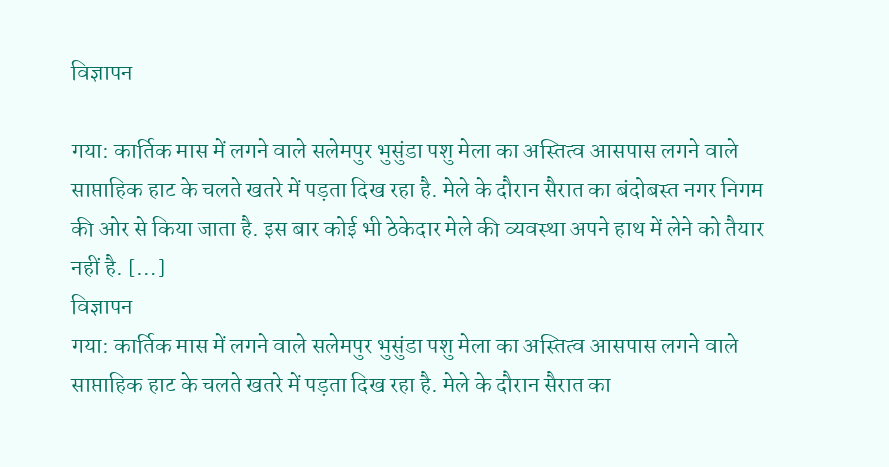विज्ञापन

गया: कार्तिक मास में लगने वाले सलेमपुर भुसुंडा पशु मेला का अस्तित्व आसपास लगने वाले साप्ताहिक हाट के चलते खतरे में पड़ता दिख रहा है. मेले के दौरान सैरात का बंदोबस्त नगर निगम की ओर से किया जाता है. इस बार कोई भी ठेकेदार मेले की व्यवस्था अपने हाथ में लेने को तैयार नहीं है. […]
विज्ञापन
गया: कार्तिक मास में लगने वाले सलेमपुर भुसुंडा पशु मेला का अस्तित्व आसपास लगने वाले साप्ताहिक हाट के चलते खतरे में पड़ता दिख रहा है. मेले के दौरान सैरात का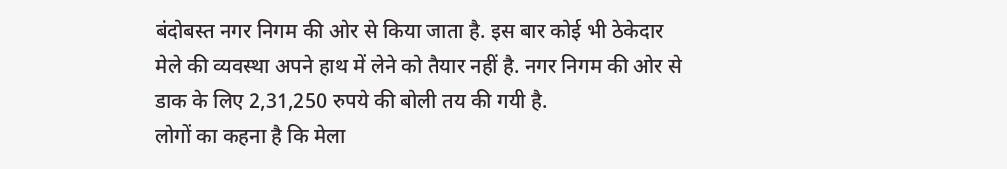बंदोबस्त नगर निगम की ओर से किया जाता है. इस बार कोई भी ठेकेदार मेले की व्यवस्था अपने हाथ में लेने को तैयार नहीं है. नगर निगम की ओर से डाक के लिए 2,31,250 रुपये की बोली तय की गयी है.
लोगों का कहना है कि मेला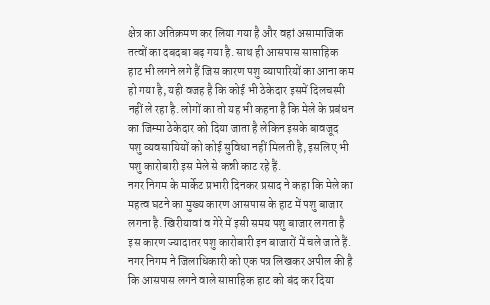क्षेत्र का अतिक्रमण कर लिया गया है और वहां असामाजिक तत्वों का दबदबा बढ़ गया है. साथ ही आसपास साप्ताहिक हाट भी लगने लगे हैं जिस कारण पशु व्यापारियों का आना कम हो गया है, यही वजह है कि कोई भी ठेकेदार इसमें दिलचस्पी नहीं ले रहा है. लोगों का तो यह भी कहना है कि मेले के प्रबंधन का जिम्मा ठेकेदार को दिया जाता है लेकिन इसके बावजूद पशु व्यवसायियों को कोई सुविधा नहीं मिलती है, इसलिए भी पशु कारोबारी इस मेले से कन्नी काट रहे हैं.
नगर निगम के मार्केट प्रभारी दिनकर प्रसाद ने कहा कि मेले का महत्व घटने का मुख्य कारण आसपास के हाट में पशु बाजार लगना है. खिरीयावां व गेरे में इसी समय पशु बाजार लगता है इस कारण ज्यादातर पशु कारोबारी इन बाजारों में चले जाते हैं. नगर निगम ने जिलाधिकारी को एक पत्र लिखकर अपील की है कि आसपास लगने वाले साप्ताहिक हाट को बंद कर दिया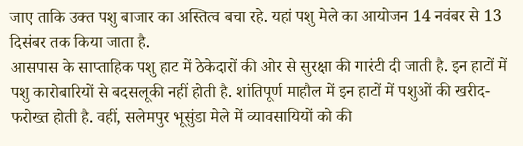जाए ताकि उक्त पशु बाजार का अस्तित्व बचा रहे. यहां पशु मेले का आयोजन 14 नवंबर से 13 दिसंबर तक किया जाता है.
आसपास के साप्ताहिक पशु हाट में ठेकेदारों की ओर से सुरक्षा की गारंटी दी जाती है. इन हाटों में पशु कारोबारियों से बदसलूकी नहीं होती है. शांतिपूर्ण माहौल में इन हाटों में पशुओं की खरीद-फरोख्त होती है. वहीं, सलेमपुर भूसुंडा मेले में व्यावसायियों को की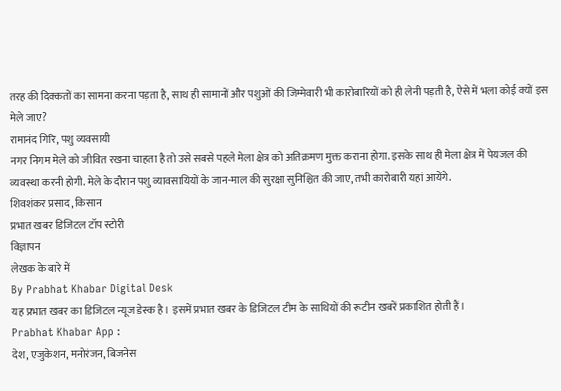तरह की दिक्कतों का सामना करना पड़ता है, साथ ही सामानों और पशुओं की जिम्मेवारी भी कारोबारियों को ही लेनी पड़ती है, ऐसे में भला कोई क्यों इस मेले जाए?
रामानंद गिरि, पशु व्यवसायी
नगर निगम मेले को जीवित रखना चाहता है तो उसे सबसे पहले मेला क्षेत्र को अतिक्रमण मुक्त कराना होगा. इसके साथ ही मेला क्षेत्र में पेयजल की व्यवस्था करनी होगी. मेले के दौरान पशु व्यावसायियों के जान-माल की सुरक्षा सुनिश्चित की जाए, तभी कारोबारी यहां आयेंगे.
शिवशंकर प्रसाद, किसान
प्रभात खबर डिजिटल टॉप स्टोरी
विज्ञापन
लेखक के बारे में
By Prabhat Khabar Digital Desk
यह प्रभात खबर का डिजिटल न्यूज डेस्क है। इसमें प्रभात खबर के डिजिटल टीम के साथियों की रूटीन खबरें प्रकाशित होती हैं।
Prabhat Khabar App :
देश, एजुकेशन, मनोरंजन, बिजनेस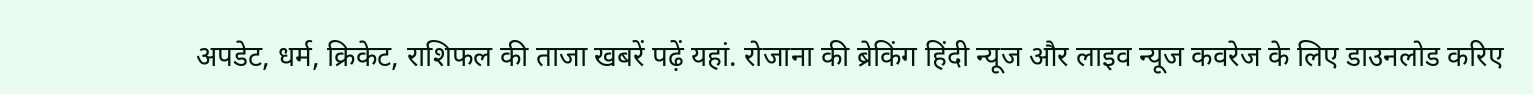अपडेट, धर्म, क्रिकेट, राशिफल की ताजा खबरें पढ़ें यहां. रोजाना की ब्रेकिंग हिंदी न्यूज और लाइव न्यूज कवरेज के लिए डाउनलोड करिए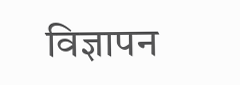विज्ञापन